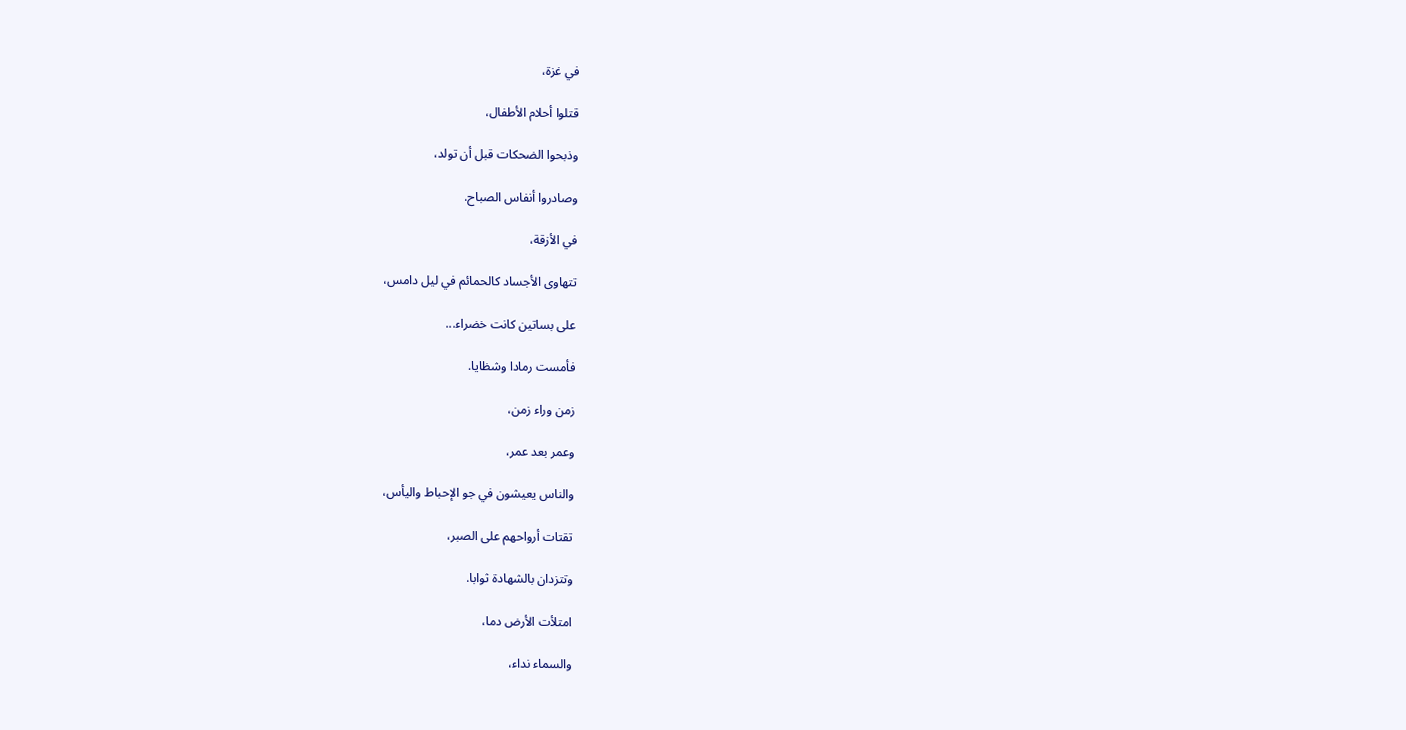في غزة،

قتلوا أحلام الأطفال،

وذبحوا الضحكات قبل أن تولد،

وصادروا أنفاس الصباح.

في الأزقة،

تتهاوى الأجساد كالحمائم في ليل دامس،

على بساتين كانت خضراء...

فأمست رمادا وشظايا.

زمن وراء زمن،

وعمر بعد عمر،

والناس يعيشون في جو الإحباط واليأس،

تقتات أرواحهم على الصبر،

وتتزدان بالشهادة ثوابا.

امتلأت الأرض دما،

والسماء نداء،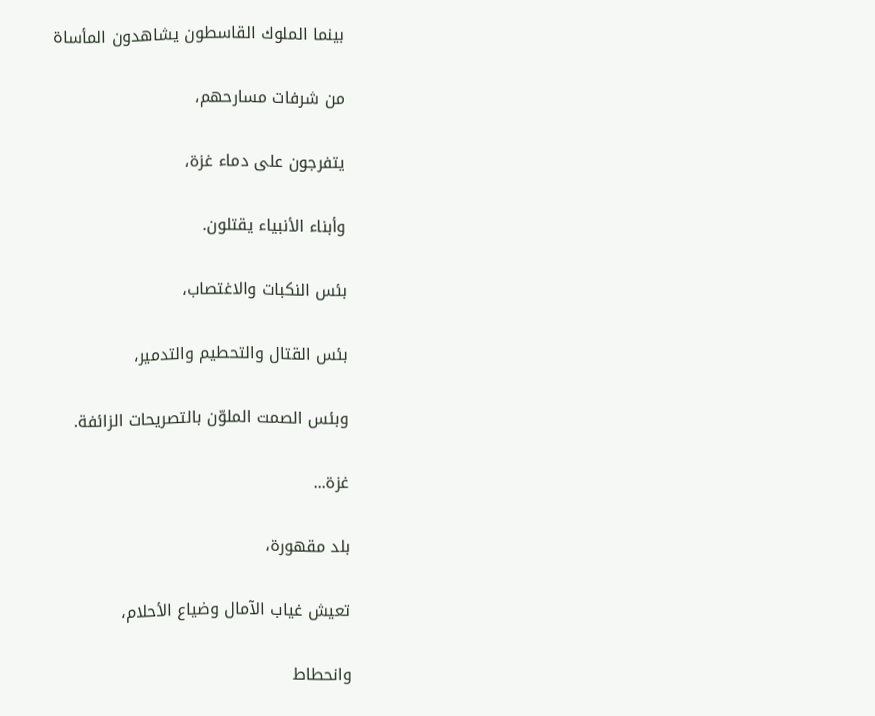بينما الملوك القاسطون يشاهدون المأساة

من شرفات مسارحهم،

يتفرجون على دماء غزة،

وأبناء الأنبياء يقتلون.

بئس النكبات والاغتصاب،

بئس القتال والتحطيم والتدمير،

وبئس الصمت الملوّن بالتصريحات الزائفة.

غزة...

بلد مقهورة،

تعيش غياب الآمال وضياع الأحلام،

وانحطاط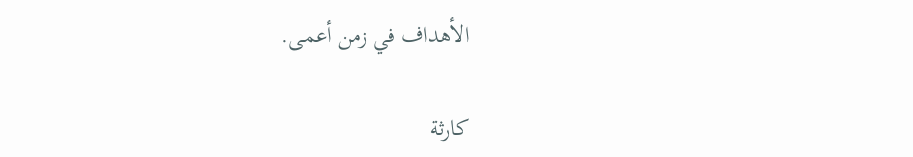الأهداف في زمن أعمى.

كارثة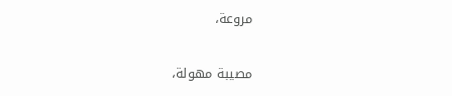مروعة،

مصيبة مهولة،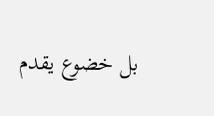بل خضوع يقدم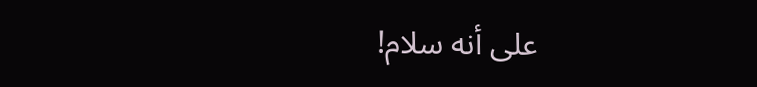على أنه سلام!